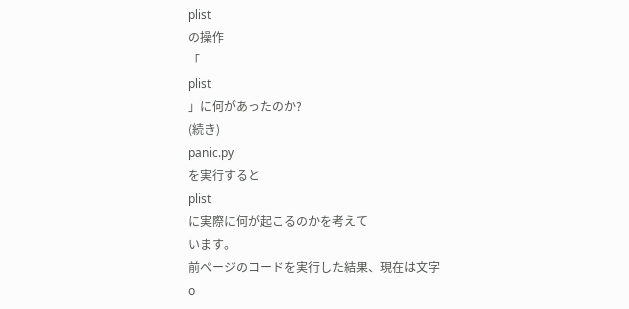plist
の操作
「
plist
」に何があったのか?
(続き)
panic.py
を実行すると
plist
に実際に何が起こるのかを考えて
います。
前ページのコードを実行した結果、現在は文字
o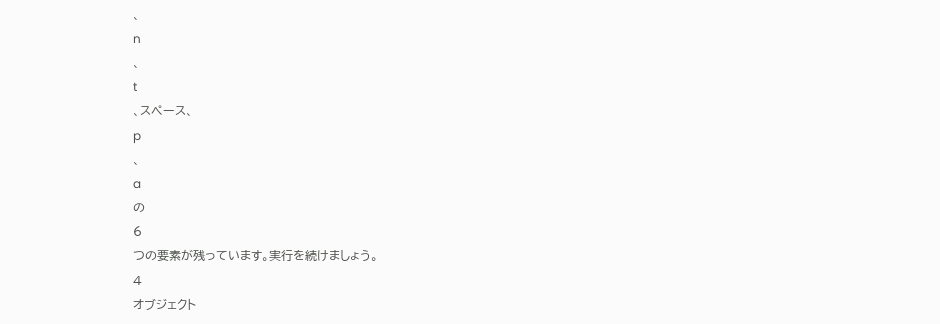、
n
、
t
、スペース、
p
、
a
の
6
つの要素が残っています。実行を続けましょう。
4
オブジェクト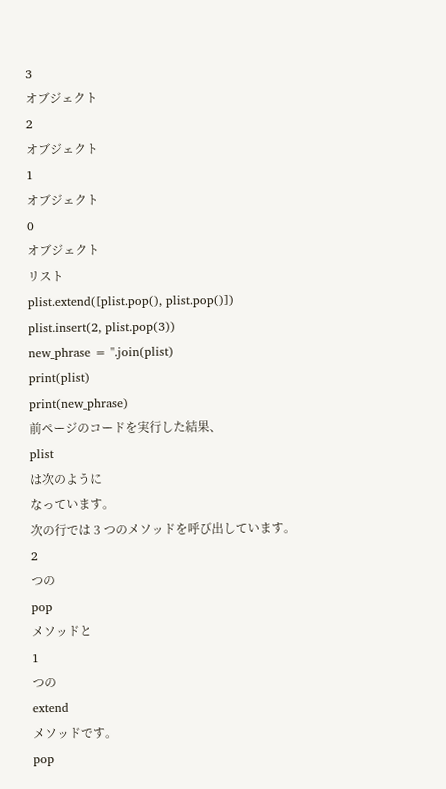3
オブジェクト
2
オブジェクト
1
オブジェクト
0
オブジェクト
リスト
plist.extend([plist.pop(), plist.pop()])
plist.insert(2, plist.pop(3))
new_phrase = ''.join(plist)
print(plist)
print(new_phrase)
前ページのコードを実行した結果、
plist
は次のように
なっています。
次の行では 3 つのメソッドを呼び出しています。
2
つの
pop
メソッドと
1
つの
extend
メソッドです。
pop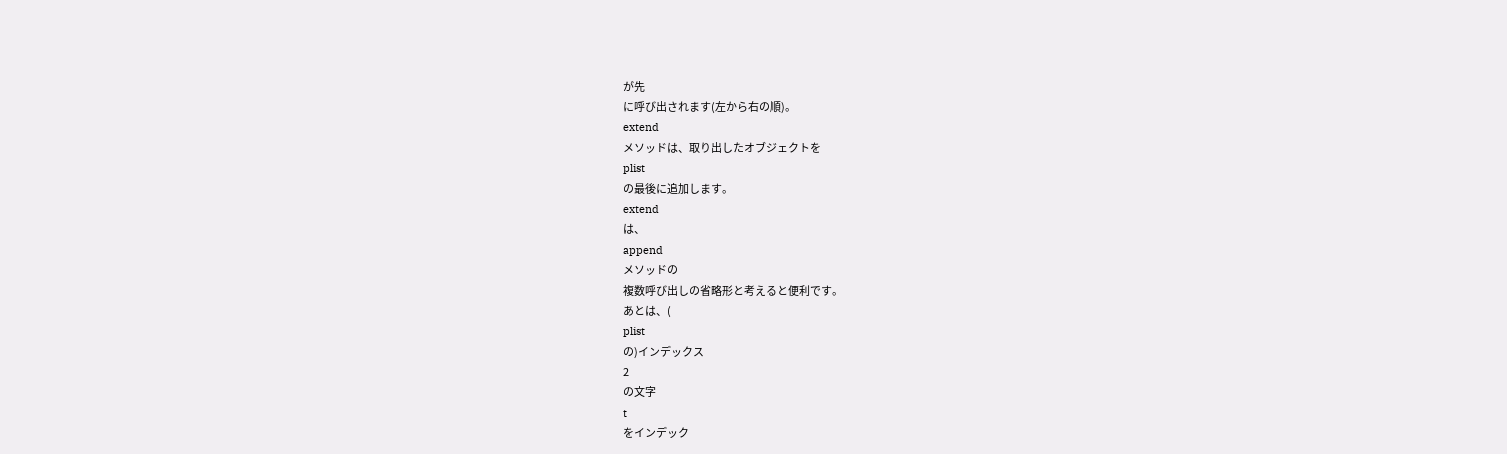が先
に呼び出されます(左から右の順)。
extend
メソッドは、取り出したオブジェクトを
plist
の最後に追加します。
extend
は、
append
メソッドの
複数呼び出しの省略形と考えると便利です。
あとは、(
plist
の)インデックス
2
の文字
t
をインデック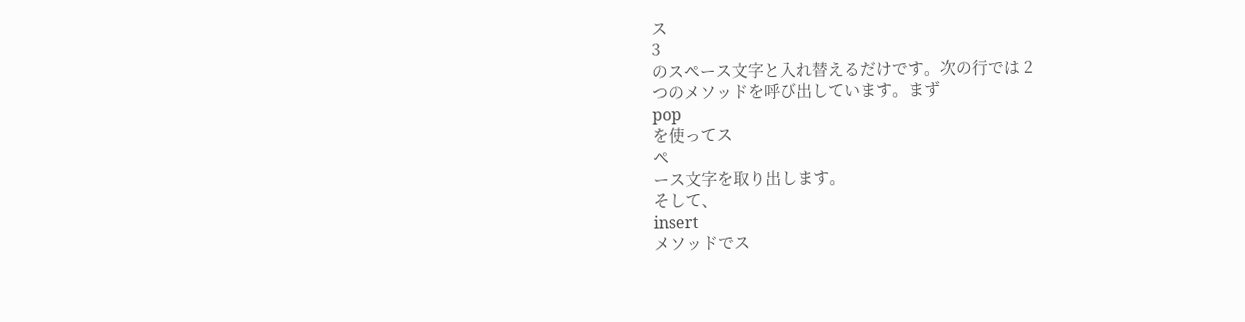ス
3
のスペース文字と入れ替えるだけです。次の行では 2
つのメソッドを呼び出しています。まず
pop
を使ってス
ペ
ース文字を取り出します。
そして、
insert
メソッドでス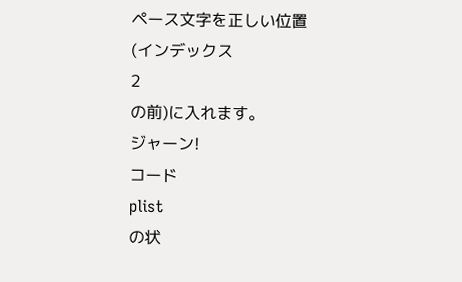ペース文字を正しい位置
(インデックス
2
の前)に入れます。
ジャーン!
コード
plist
の状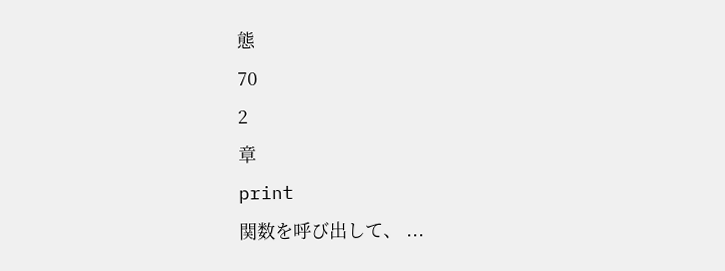態
70
2
章
print
関数を呼び出して、 ...